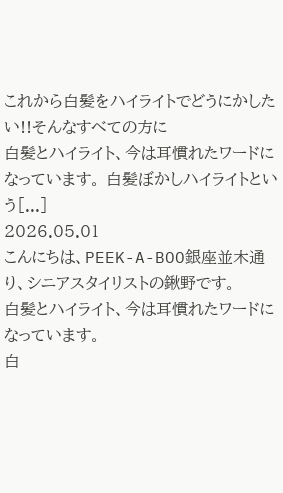これから白髪をハイライトでどうにかしたい!!そんなすべての方に
白髪とハイライト、今は耳慣れたワードになっています。 白髪ぼかしハイライトという[...]
2026.05.01
こんにちは、PEEK-A-BOO銀座並木通り、シニアスタイリストの鍬野です。
白髪とハイライト、今は耳慣れたワードになっています。
白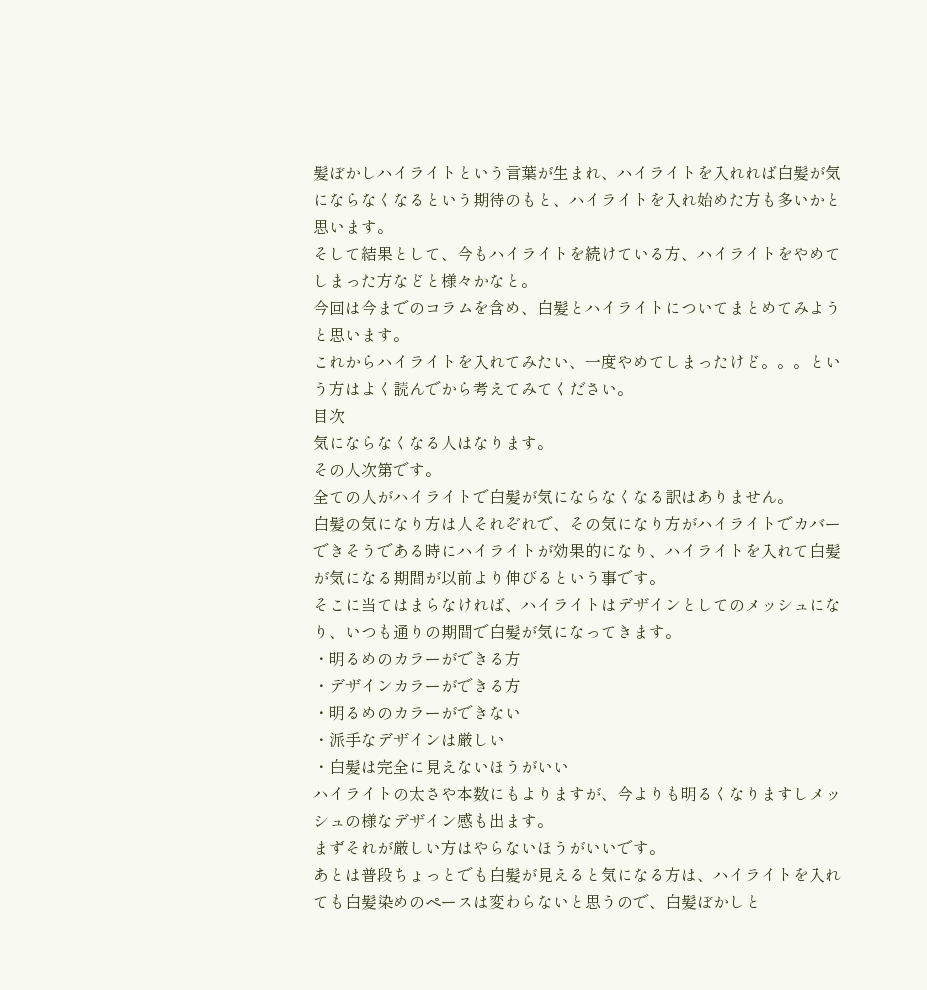髪ぼかしハイライトという言葉が生まれ、ハイライトを入れれば白髪が気にならなくなるという期待のもと、ハイライトを入れ始めた方も多いかと思います。
そして結果として、今もハイライトを続けている方、ハイライトをやめてしまった方などと様々かなと。
今回は今までのコラムを含め、白髪とハイライトについてまとめてみようと思います。
これからハイライトを入れてみたい、一度やめてしまったけど。。。という方はよく読んでから考えてみてください。
目次
気にならなくなる人はなります。
その人次第です。
全ての人がハイライトで白髪が気にならなくなる訳はありません。
白髪の気になり方は人それぞれで、その気になり方がハイライトでカバーできそうである時にハイライトが効果的になり、ハイライトを入れて白髪が気になる期間が以前より伸びるという事です。
そこに当てはまらなければ、ハイライトはデザインとしてのメッシュになり、いつも通りの期間で白髪が気になってきます。
・明るめのカラーができる方
・デザインカラーができる方
・明るめのカラーができない
・派手なデザインは厳しい
・白髪は完全に見えないほうがいい
ハイライトの太さや本数にもよりますが、今よりも明るくなりますしメッシュの様なデザイン感も出ます。
まずそれが厳しい方はやらないほうがいいです。
あとは普段ちょっとでも白髪が見えると気になる方は、ハイライトを入れても白髪染めのペースは変わらないと思うので、白髪ぼかしと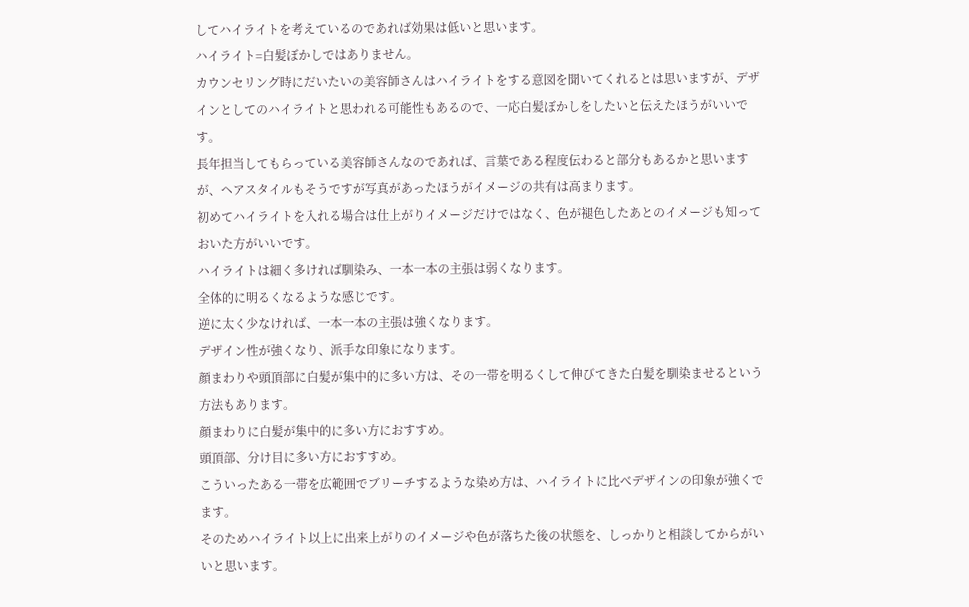してハイライトを考えているのであれば効果は低いと思います。
ハイライト=白髪ぼかしではありません。
カウンセリング時にだいたいの美容師さんはハイライトをする意図を聞いてくれるとは思いますが、デザインとしてのハイライトと思われる可能性もあるので、一応白髪ぼかしをしたいと伝えたほうがいいです。
長年担当してもらっている美容師さんなのであれば、言葉である程度伝わると部分もあるかと思いますが、ヘアスタイルもそうですが写真があったほうがイメージの共有は高まります。
初めてハイライトを入れる場合は仕上がりイメージだけではなく、色が褪色したあとのイメージも知っておいた方がいいです。
ハイライトは細く多ければ馴染み、一本一本の主張は弱くなります。
全体的に明るくなるような感じです。
逆に太く少なければ、一本一本の主張は強くなります。
デザイン性が強くなり、派手な印象になります。
顔まわりや頭頂部に白髪が集中的に多い方は、その一帯を明るくして伸びてきた白髪を馴染ませるという方法もあります。
顔まわりに白髪が集中的に多い方におすすめ。
頭頂部、分け目に多い方におすすめ。
こういったある一帯を広範囲でブリーチするような染め方は、ハイライトに比べデザインの印象が強くでます。
そのためハイライト以上に出来上がりのイメージや色が落ちた後の状態を、しっかりと相談してからがいいと思います。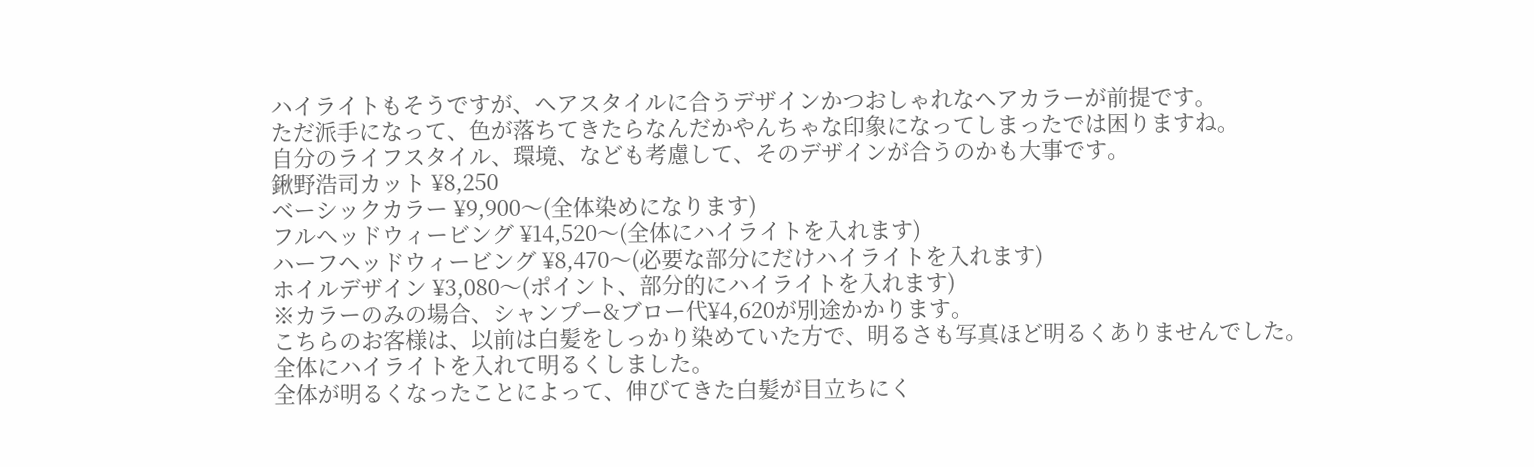ハイライトもそうですが、ヘアスタイルに合うデザインかつおしゃれなヘアカラーが前提です。
ただ派手になって、色が落ちてきたらなんだかやんちゃな印象になってしまったでは困りますね。
自分のライフスタイル、環境、なども考慮して、そのデザインが合うのかも大事です。
鍬野浩司カット ¥8,250
ベーシックカラー ¥9,900〜(全体染めになります)
フルヘッドウィービング ¥14,520〜(全体にハイライトを入れます)
ハーフヘッドウィービング ¥8,470〜(必要な部分にだけハイライトを入れます)
ホイルデザイン ¥3,080〜(ポイント、部分的にハイライトを入れます)
※カラーのみの場合、シャンプー&ブロー代¥4,620が別途かかります。
こちらのお客様は、以前は白髪をしっかり染めていた方で、明るさも写真ほど明るくありませんでした。
全体にハイライトを入れて明るくしました。
全体が明るくなったことによって、伸びてきた白髪が目立ちにく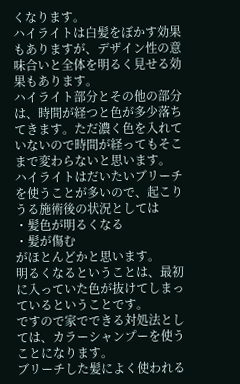くなります。
ハイライトは白髪をぼかす効果もありますが、デザイン性の意味合いと全体を明るく見せる効果もあります。
ハイライト部分とその他の部分は、時間が経つと色が多少落ちてきます。ただ濃く色を入れていないので時間が経ってもそこまで変わらないと思います。
ハイライトはだいたいブリーチを使うことが多いので、起こりうる施術後の状況としては
・髪色が明るくなる
・髪が傷む
がほとんどかと思います。
明るくなるということは、最初に入っていた色が抜けてしまっているということです。
ですので家でできる対処法としては、カラーシャンプーを使うことになります。
ブリーチした髪によく使われる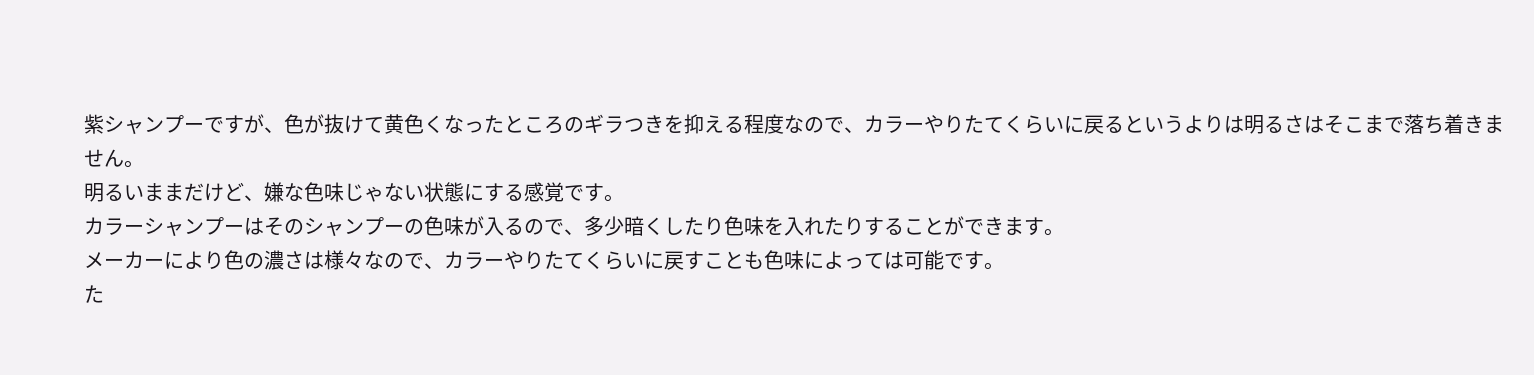紫シャンプーですが、色が抜けて黄色くなったところのギラつきを抑える程度なので、カラーやりたてくらいに戻るというよりは明るさはそこまで落ち着きません。
明るいままだけど、嫌な色味じゃない状態にする感覚です。
カラーシャンプーはそのシャンプーの色味が入るので、多少暗くしたり色味を入れたりすることができます。
メーカーにより色の濃さは様々なので、カラーやりたてくらいに戻すことも色味によっては可能です。
た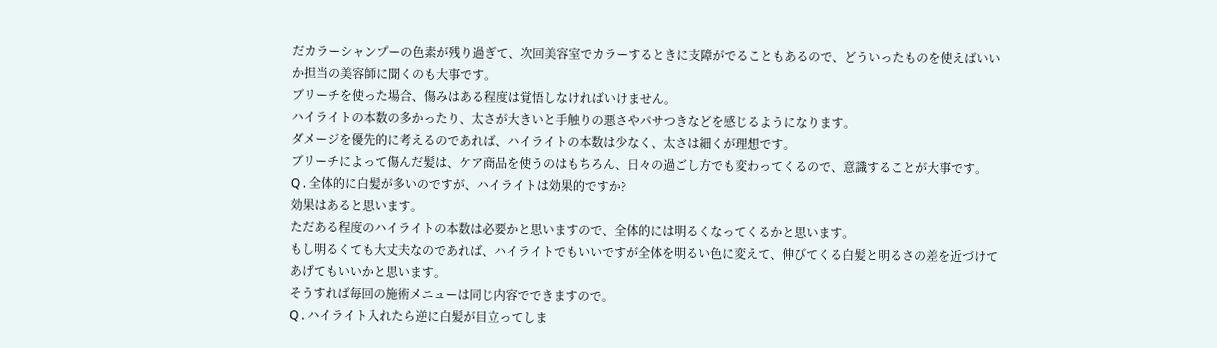だカラーシャンプーの色素が残り過ぎて、次回美容室でカラーするときに支障がでることもあるので、どういったものを使えばいいか担当の美容師に聞くのも大事です。
ブリーチを使った場合、傷みはある程度は覚悟しなければいけません。
ハイライトの本数の多かったり、太さが大きいと手触りの悪さやパサつきなどを感じるようになります。
ダメージを優先的に考えるのであれば、ハイライトの本数は少なく、太さは細くが理想です。
ブリーチによって傷んだ髪は、ケア商品を使うのはもちろん、日々の過ごし方でも変わってくるので、意識することが大事です。
Q . 全体的に白髪が多いのですが、ハイライトは効果的ですか?
効果はあると思います。
ただある程度のハイライトの本数は必要かと思いますので、全体的には明るくなってくるかと思います。
もし明るくても大丈夫なのであれば、ハイライトでもいいですが全体を明るい色に変えて、伸びてくる白髪と明るさの差を近づけてあげてもいいかと思います。
そうすれば毎回の施術メニューは同じ内容でできますので。
Q . ハイライト入れたら逆に白髪が目立ってしま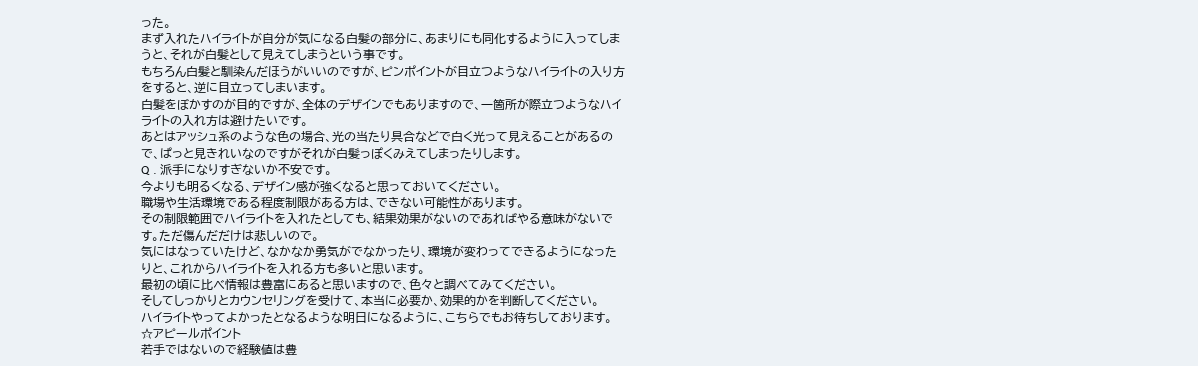った。
まず入れたハイライトが自分が気になる白髪の部分に、あまりにも同化するように入ってしまうと、それが白髪として見えてしまうという事です。
もちろん白髪と馴染んだほうがいいのですが、ピンポイントが目立つようなハイライトの入り方をすると、逆に目立ってしまいます。
白髪をぼかすのが目的ですが、全体のデザインでもありますので、一箇所が際立つようなハイライトの入れ方は避けたいです。
あとはアッシュ系のような色の場合、光の当たり具合などで白く光って見えることがあるので、ぱっと見きれいなのですがそれが白髪っぽくみえてしまったりします。
Q . 派手になりすぎないか不安です。
今よりも明るくなる、デザイン感が強くなると思っておいてください。
職場や生活環境である程度制限がある方は、できない可能性があります。
その制限範囲でハイライトを入れたとしても、結果効果がないのであればやる意味がないです。ただ傷んだだけは悲しいので。
気にはなっていたけど、なかなか勇気がでなかったり、環境が変わってできるようになったりと、これからハイライトを入れる方も多いと思います。
最初の頃に比べ情報は豊富にあると思いますので、色々と調べてみてください。
そしてしっかりとカウンセリングを受けて、本当に必要か、効果的かを判断してください。
ハイライトやってよかったとなるような明日になるように、こちらでもお待ちしております。
☆アピールポイント
若手ではないので経験値は豊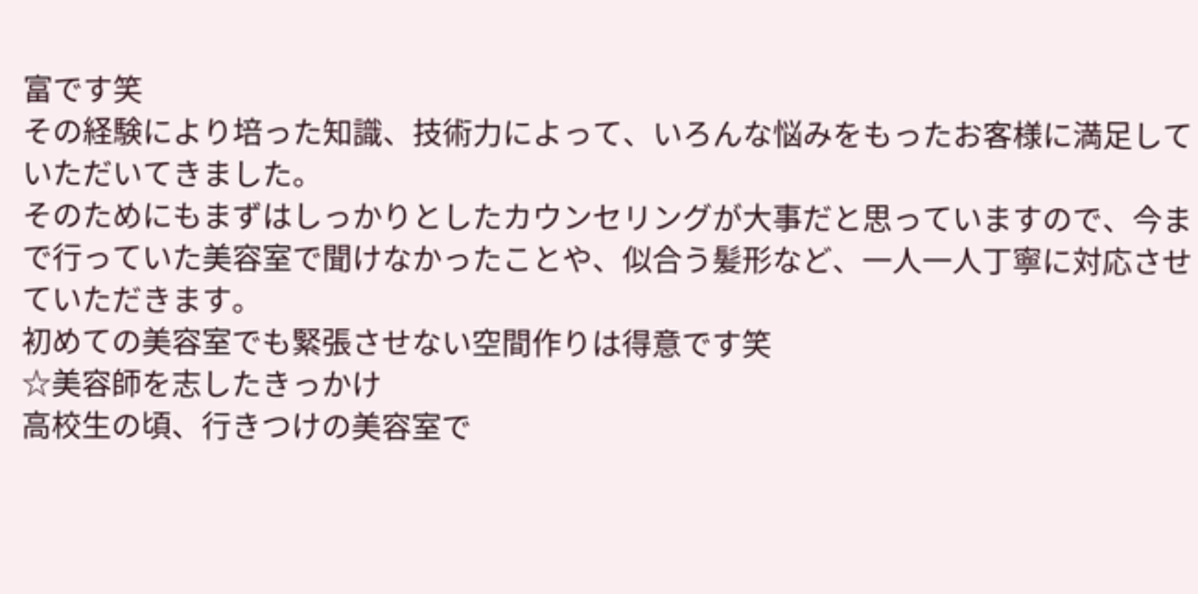富です笑
その経験により培った知識、技術力によって、いろんな悩みをもったお客様に満足していただいてきました。
そのためにもまずはしっかりとしたカウンセリングが大事だと思っていますので、今まで行っていた美容室で聞けなかったことや、似合う髪形など、一人一人丁寧に対応させていただきます。
初めての美容室でも緊張させない空間作りは得意です笑
☆美容師を志したきっかけ
高校生の頃、行きつけの美容室で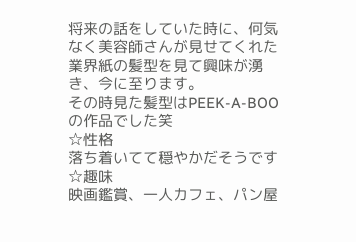将来の話をしていた時に、何気なく美容師さんが見せてくれた業界紙の髪型を見て興味が湧き、今に至ります。
その時見た髪型はPEEK-A-BOOの作品でした笑
☆性格
落ち着いてて穏やかだそうです
☆趣味
映画鑑賞、一人カフェ、パン屋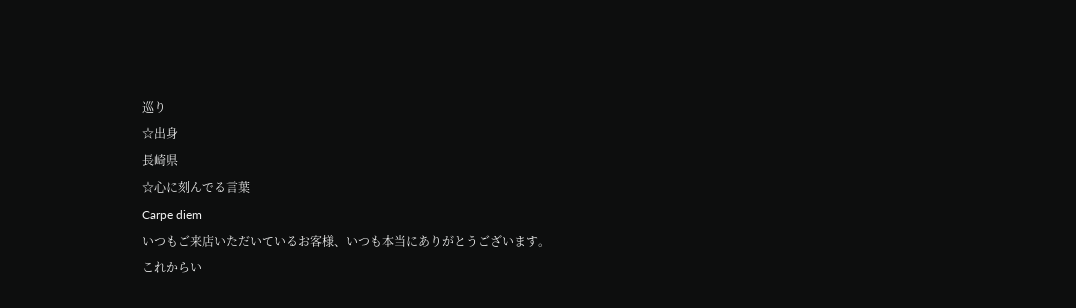巡り
☆出身
長崎県
☆心に刻んでる言葉
Carpe diem
いつもご来店いただいているお客様、いつも本当にありがとうございます。
これからい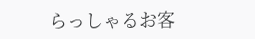らっしゃるお客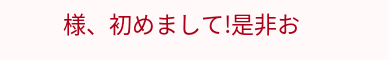様、初めまして!是非お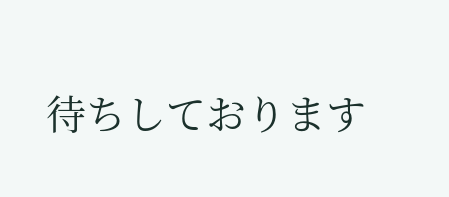待ちしております